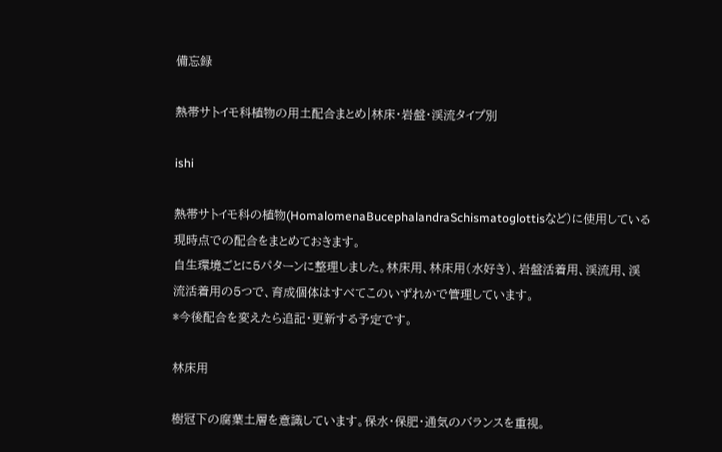備忘録

熱帯サトイモ科植物の用土配合まとめ|林床・岩盤・渓流タイプ別

ishi

熱帯サトイモ科の植物(HomalomenaBucephalandraSchismatoglottisなど)に使用している現時点での配合をまとめておきます。
自生環境ごとに5パターンに整理しました。林床用、林床用(水好き)、岩盤活着用、渓流用、渓流活着用の5つで、育成個体はすべてこのいずれかで管理しています。
*今後配合を変えたら追記・更新する予定です。

林床用

樹冠下の腐葉土層を意識しています。保水・保肥・通気のバランスを重視。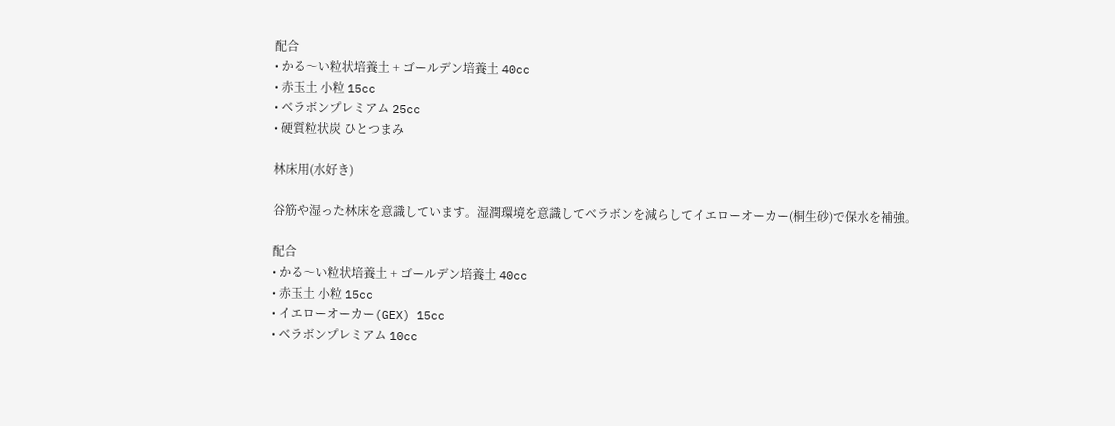配合
• かる〜い粒状培養土 + ゴールデン培養土 40cc
• 赤玉土 小粒 15cc
• ベラボンプレミアム 25cc
• 硬質粒状炭 ひとつまみ

林床用(水好き)

谷筋や湿った林床を意識しています。湿潤環境を意識してベラボンを減らしてイエローオーカー(桐生砂)で保水を補強。

配合
• かる〜い粒状培養土 + ゴールデン培養土 40cc
• 赤玉土 小粒 15cc
• イエローオーカー(GEX) 15cc
• ベラボンプレミアム 10cc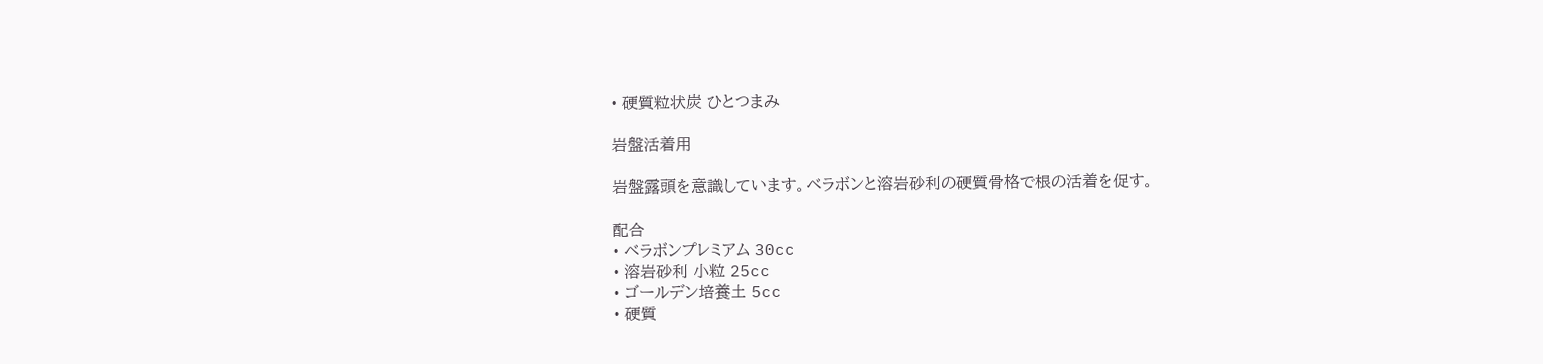• 硬質粒状炭 ひとつまみ

岩盤活着用

岩盤露頭を意識しています。ベラボンと溶岩砂利の硬質骨格で根の活着を促す。

配合
• ベラボンプレミアム 30cc
• 溶岩砂利 小粒 25cc
• ゴールデン培養土 5cc
• 硬質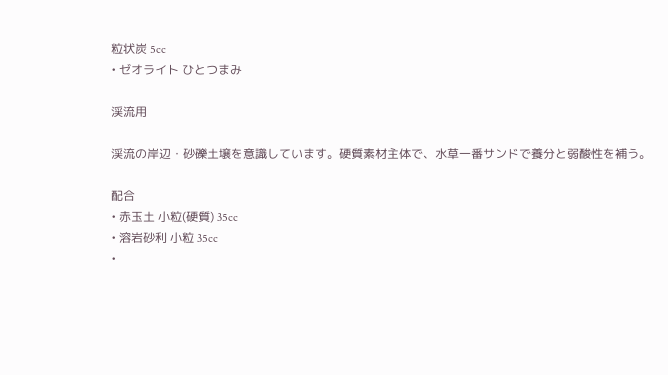粒状炭 5cc
• ゼオライト ひとつまみ

渓流用

渓流の岸辺・砂礫土壌を意識しています。硬質素材主体で、水草一番サンドで養分と弱酸性を補う。

配合
• 赤玉土 小粒(硬質) 35cc
• 溶岩砂利 小粒 35cc
•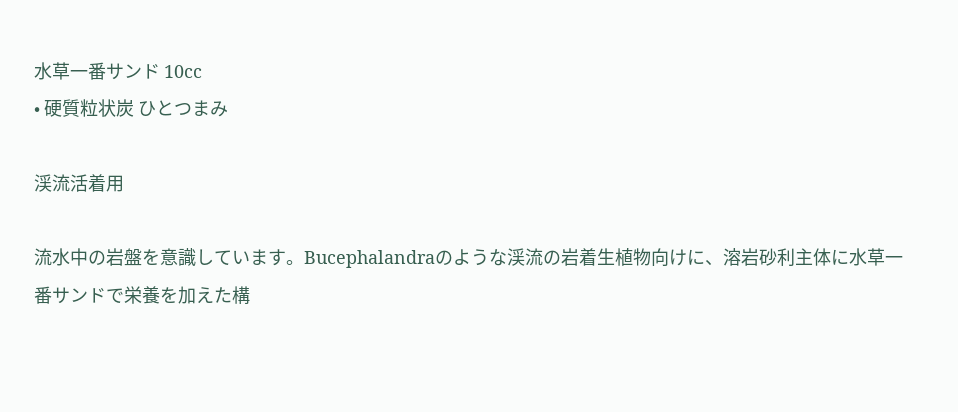水草一番サンド 10cc
• 硬質粒状炭 ひとつまみ

渓流活着用

流水中の岩盤を意識しています。Bucephalandraのような渓流の岩着生植物向けに、溶岩砂利主体に水草一番サンドで栄養を加えた構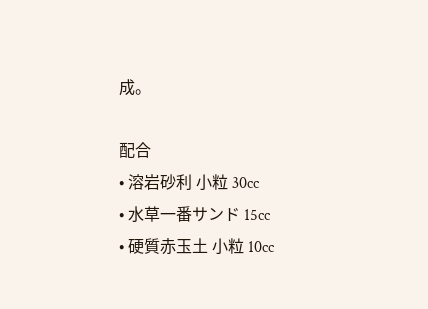成。

配合
• 溶岩砂利 小粒 30cc
• 水草一番サンド 15cc
• 硬質赤玉土 小粒 10cc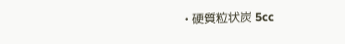• 硬質粒状炭 5cc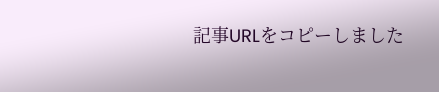記事URLをコピーしました